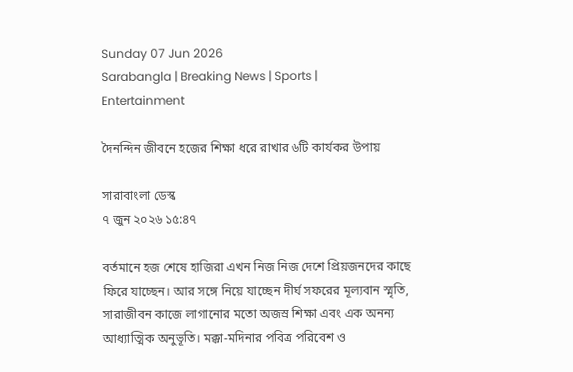Sunday 07 Jun 2026
Sarabangla | Breaking News | Sports | Entertainment

দৈনন্দিন জীবনে হজের শিক্ষা ধরে রাখার ৬টি কার্যকর উপায়

সারাবাংলা ডেস্ক
৭ জুন ২০২৬ ১৫:৪৭

বর্তমানে হজ শেষে হাজিরা এখন নিজ নিজ দেশে প্রিয়জনদের কাছে ফিরে যাচ্ছেন। আর সঙ্গে নিয়ে যাচ্ছেন দীর্ঘ সফরের মূল্যবান স্মৃতি, সারাজীবন কাজে লাগানোর মতো অজস্র শিক্ষা এবং এক অনন্য আধ্যাত্মিক অনুভূতি। মক্কা-মদিনার পবিত্র পরিবেশ ও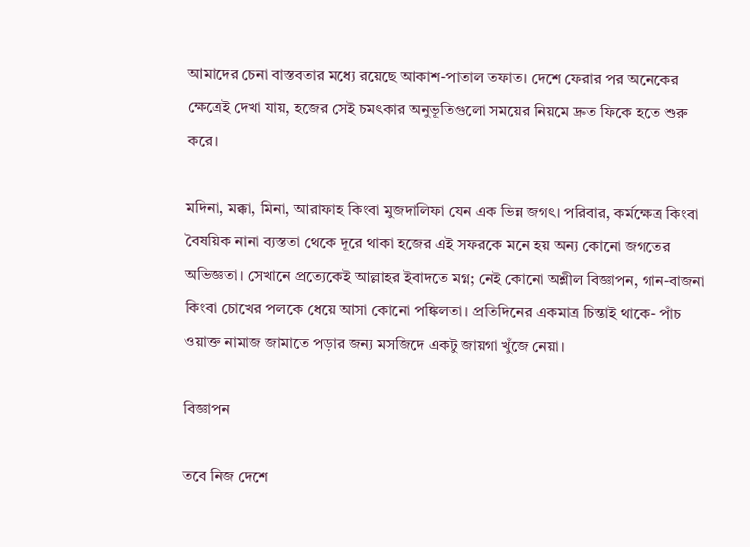আমাদের চেনা বাস্তবতার মধ্যে রয়েছে আকাশ-পাতাল তফাত। দেশে ফেরার পর অনেকের ক্ষেত্রেই দেখা যায়, হজের সেই চমৎকার অনুভূতিগুলো সময়ের নিয়মে দ্রুত ফিকে হতে শুরু করে।

মদিনা, মক্কা, মিনা, আরাফাহ কিংবা মুজদালিফা যেন এক ভিন্ন জগৎ। পরিবার, কর্মক্ষেত্র কিংবা বৈষয়িক নানা ব্যস্ততা থেকে দূরে থাকা হজের এই সফরকে মনে হয় অন্য কোনো জগতের অভিজ্ঞতা। সেখানে প্রত্যেকেই আল্লাহর ইবাদতে মগ্ন; নেই কোনো অশ্লীল বিজ্ঞাপন, গান-বাজনা কিংবা চোখের পলকে ধেয়ে আসা কোনো পঙ্কিলতা। প্রতিদিনের একমাত্র চিন্তাই থাকে- পাঁচ ওয়াক্ত নামাজ জামাতে পড়ার জন্য মসজিদে একটু জায়গা খুঁজে নেয়া।

বিজ্ঞাপন

তবে নিজ দেশে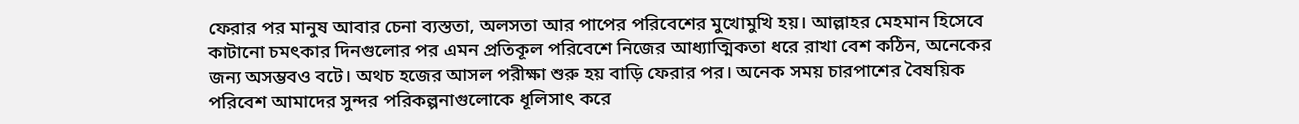ফেরার পর মানুষ আবার চেনা ব্যস্ততা, অলসতা আর পাপের পরিবেশের মুখোমুখি হয়। আল্লাহর মেহমান হিসেবে কাটানো চমৎকার দিনগুলোর পর এমন প্রতিকূল পরিবেশে নিজের আধ্যাত্মিকতা ধরে রাখা বেশ কঠিন, অনেকের জন্য অসম্ভবও বটে। অথচ হজের আসল পরীক্ষা শুরু হয় বাড়ি ফেরার পর। অনেক সময় চারপাশের বৈষয়িক পরিবেশ আমাদের সুন্দর পরিকল্পনাগুলোকে ধূলিসাৎ করে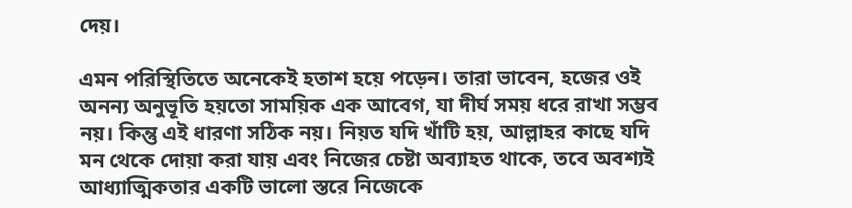দেয়।

এমন পরিস্থিতিতে অনেকেই হতাশ হয়ে পড়েন। তারা ভাবেন, হজের ওই অনন্য অনুভূতি হয়তো সাময়িক এক আবেগ, যা দীর্ঘ সময় ধরে রাখা সম্ভব নয়। কিন্তু এই ধারণা সঠিক নয়। নিয়ত যদি খাঁটি হয়, আল্লাহর কাছে যদি মন থেকে দোয়া করা যায় এবং নিজের চেষ্টা অব্যাহত থাকে, তবে অবশ্যই আধ্যাত্মিকতার একটি ভালো স্তরে নিজেকে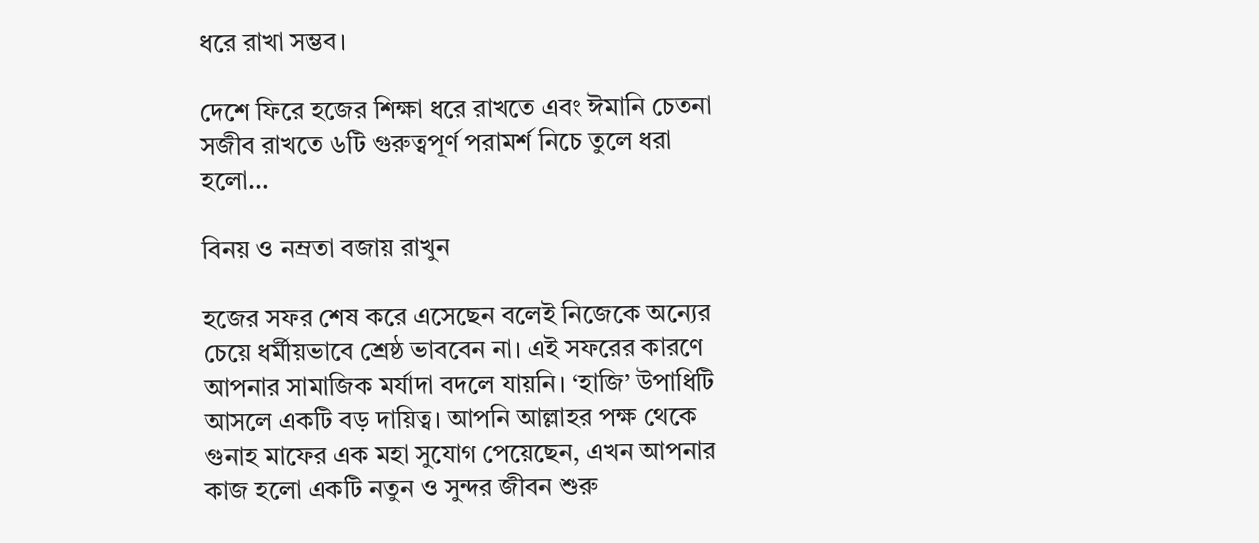ধরে রাখা সম্ভব।

দেশে ফিরে হজের শিক্ষা ধরে রাখতে এবং ঈমানি চেতনা সজীব রাখতে ৬টি গুরুত্বপূর্ণ পরামর্শ নিচে তুলে ধরা হলো…

বিনয় ও নম্রতা বজায় রাখুন

হজের সফর শেষ করে এসেছেন বলেই নিজেকে অন্যের চেয়ে ধর্মীয়ভাবে শ্রেষ্ঠ ভাববেন না। এই সফরের কারণে আপনার সামাজিক মর্যাদা বদলে যায়নি। ‘হাজি’ উপাধিটি আসলে একটি বড় দায়িত্ব। আপনি আল্লাহর পক্ষ থেকে গুনাহ মাফের এক মহা সুযোগ পেয়েছেন, এখন আপনার কাজ হলো একটি নতুন ও সুন্দর জীবন শুরু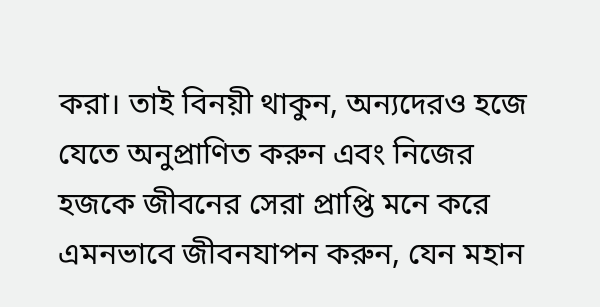করা। তাই বিনয়ী থাকুন, অন্যদেরও হজে যেতে অনুপ্রাণিত করুন এবং নিজের হজকে জীবনের সেরা প্রাপ্তি মনে করে এমনভাবে জীবনযাপন করুন, যেন মহান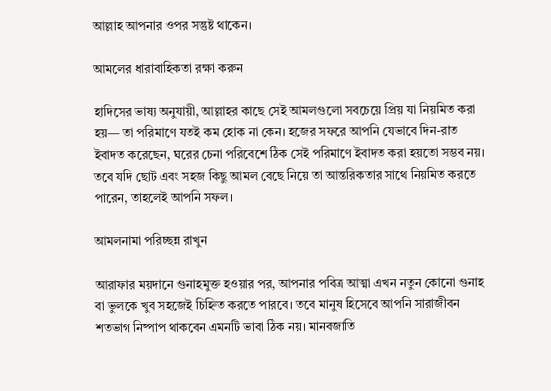আল্লাহ আপনার ওপর সন্তুষ্ট থাকেন।

আমলের ধারাবাহিকতা রক্ষা করুন

হাদিসের ভাষ্য অনুযায়ী, আল্লাহর কাছে সেই আমলগুলো সবচেয়ে প্রিয় যা নিয়মিত করা হয়— তা পরিমাণে যতই কম হোক না কেন। হজের সফরে আপনি যেভাবে দিন-রাত ইবাদত করেছেন, ঘরের চেনা পরিবেশে ঠিক সেই পরিমাণে ইবাদত করা হয়তো সম্ভব নয়। তবে যদি ছোট এবং সহজ কিছু আমল বেছে নিয়ে তা আন্তরিকতার সাথে নিয়মিত করতে পারেন, তাহলেই আপনি সফল।

আমলনামা পরিচ্ছন্ন রাখুন

আরাফার ময়দানে গুনাহমুক্ত হওয়ার পর, আপনার পবিত্র আত্মা এখন নতুন কোনো গুনাহ বা ভুলকে খুব সহজেই চিহ্নিত করতে পারবে। তবে মানুষ হিসেবে আপনি সারাজীবন শতভাগ নিষ্পাপ থাকবেন এমনটি ভাবা ঠিক নয়। মানবজাতি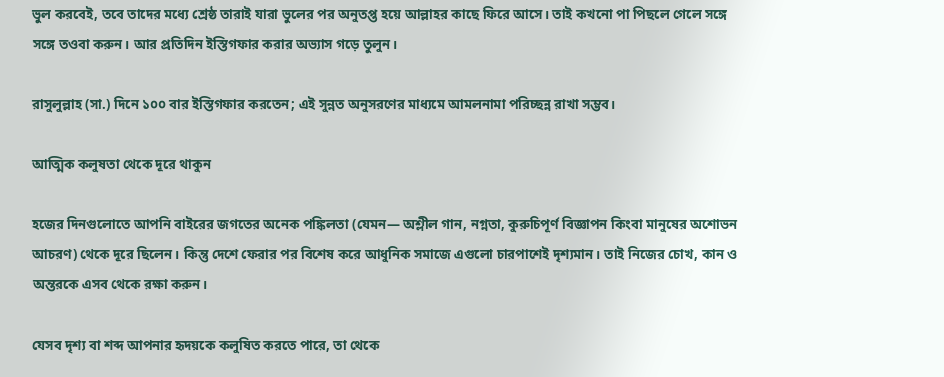ভুল করবেই, তবে তাদের মধ্যে শ্রেষ্ঠ তারাই যারা ভুলের পর অনুতপ্ত হয়ে আল্লাহর কাছে ফিরে আসে। তাই কখনো পা পিছলে গেলে সঙ্গে সঙ্গে তওবা করুন। আর প্রতিদিন ইস্তিগফার করার অভ্যাস গড়ে তুলুন।

রাসুলুল্লাহ (সা.) দিনে ১০০ বার ইস্তিগফার করতেন; এই সুন্নত অনুসরণের মাধ্যমে আমলনামা পরিচ্ছন্ন রাখা সম্ভব।

আত্মিক কলুষতা থেকে দূরে থাকুন

হজের দিনগুলোতে আপনি বাইরের জগতের অনেক পঙ্কিলতা (যেমন— অশ্লীল গান, নগ্নতা, কুরুচিপূর্ণ বিজ্ঞাপন কিংবা মানুষের অশোভন আচরণ) থেকে দূরে ছিলেন। কিন্তু দেশে ফেরার পর বিশেষ করে আধুনিক সমাজে এগুলো চারপাশেই দৃশ্যমান। তাই নিজের চোখ, কান ও অন্তরকে এসব থেকে রক্ষা করুন।

যেসব দৃশ্য বা শব্দ আপনার হৃদয়কে কলুষিত করতে পারে, তা থেকে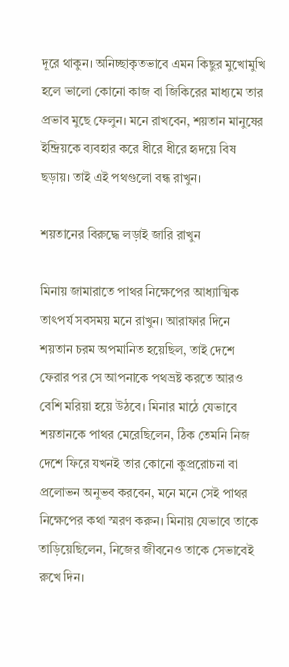দূরে থাকুন। অনিচ্ছাকৃতভাবে এমন কিছুর মুখোমুখি হলে ভালো কোনো কাজ বা জিকিরের মাধ্যমে তার প্রভাব মুছে ফেলুন। মনে রাখবেন, শয়তান মানুষের ইন্দ্রিয়কে ব্যবহার করে ধীরে ধীরে হৃদয়ে বিষ ছড়ায়। তাই এই পথগুলো বন্ধ রাখুন।

শয়তানের বিরুদ্ধে লড়াই জারি রাখুন

মিনায় জামারাতে পাথর নিক্ষেপের আধ্যাত্মিক তাৎপর্য সবসময় মনে রাখুন। আরাফার দিনে শয়তান চরম অপমানিত হয়েছিল, তাই দেশে ফেরার পর সে আপনাকে পথভ্রষ্ট করতে আরও বেশি মরিয়া হয়ে উঠবে। মিনার মাঠে যেভাবে শয়তানকে পাথর মেরেছিলেন, ঠিক তেমনি নিজ দেশে ফিরে যখনই তার কোনো কুপ্ররোচনা বা প্রলোভন অনুভব করবেন, মনে মনে সেই পাথর নিক্ষেপের কথা স্মরণ করুন। মিনায় যেভাবে তাকে তাড়িয়েছিলেন, নিজের জীবনেও তাকে সেভাবেই রুখে দিন।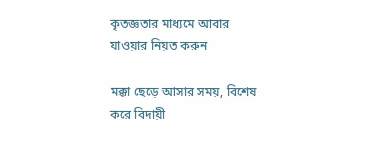কৃতজ্ঞতার মাধ্যমে আবার যাওয়ার নিয়ত করুন

মক্কা ছেড়ে আসার সময়, বিশেষ করে বিদায়ী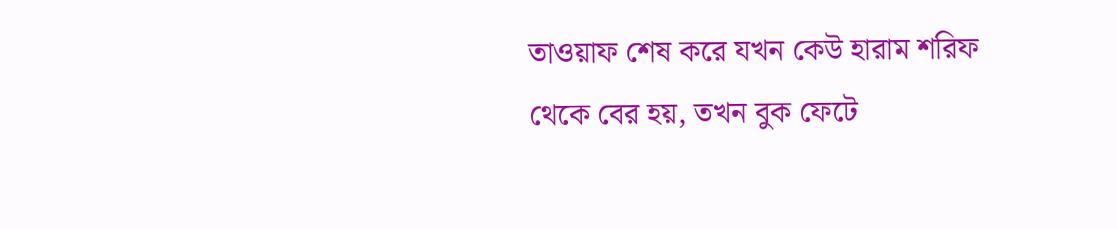তাওয়াফ শেষ করে যখন কেউ হারাম শরিফ থেকে বের হয়, তখন বুক ফেটে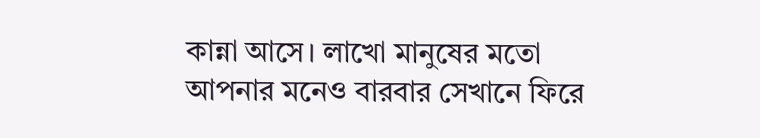কান্না আসে। লাখো মানুষের মতো আপনার মনেও বারবার সেখানে ফিরে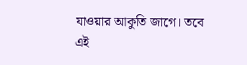যাওয়ার আকুতি জাগে। তবে এই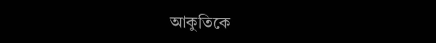আকুতিকে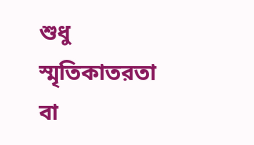শুধু স্মৃতিকাতরতা বা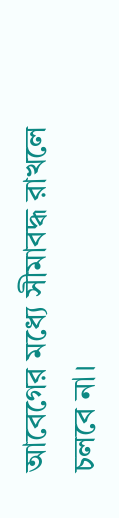আবেগের মধ্যে সীমাবদ্ধ রাখলে চলবে না।